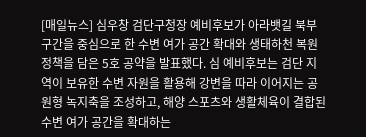[매일뉴스] 심우창 검단구청장 예비후보가 아라뱃길 북부 구간을 중심으로 한 수변 여가 공간 확대와 생태하천 복원 정책을 담은 5호 공약을 발표했다. 심 예비후보는 검단 지역이 보유한 수변 자원을 활용해 강변을 따라 이어지는 공원형 녹지축을 조성하고, 해양 스포츠와 생활체육이 결합된 수변 여가 공간을 확대하는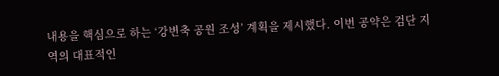내용을 핵심으로 하는 ‘강변축 공원 조성’ 계획을 제시했다. 이번 공약은 검단 지역의 대표적인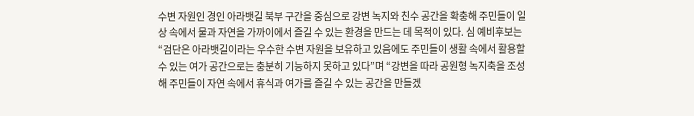수변 자원인 경인 아라뱃길 북부 구간을 중심으로 강변 녹지와 친수 공간을 확충해 주민들이 일상 속에서 물과 자연을 가까이에서 즐길 수 있는 환경을 만드는 데 목적이 있다. 심 예비후보는 “검단은 아라뱃길이라는 우수한 수변 자원을 보유하고 있음에도 주민들이 생활 속에서 활용할 수 있는 여가 공간으로는 충분히 기능하지 못하고 있다”며 “강변을 따라 공원형 녹지축을 조성해 주민들이 자연 속에서 휴식과 여가를 즐길 수 있는 공간을 만들겠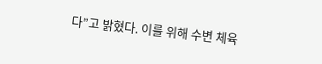다”고 밝혔다. 이를 위해 수변 체육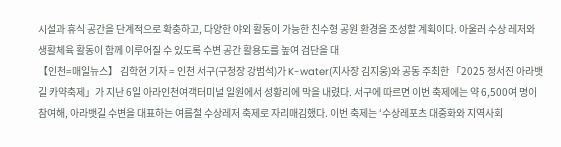시설과 휴식 공간을 단계적으로 확충하고, 다양한 야외 활동이 가능한 친수형 공원 환경을 조성할 계획이다. 아울러 수상 레저와 생활체육 활동이 함께 이루어질 수 있도록 수변 공간 활용도를 높여 검단을 대
【인천=매일뉴스】 김학현 기자 = 인천 서구(구청장 강범석)가 K-water(지사장 김지웅)와 공동 주최한 「2025 정서진 아라뱃길 카약축제」가 지난 6일 아라인천여객터미널 일원에서 성황리에 막을 내렸다. 서구에 따르면 이번 축제에는 약 6,500여 명이 참여해, 아라뱃길 수변을 대표하는 여름철 수상레저 축제로 자리매김했다. 이번 축제는 ‘수상레포츠 대중화와 지역사회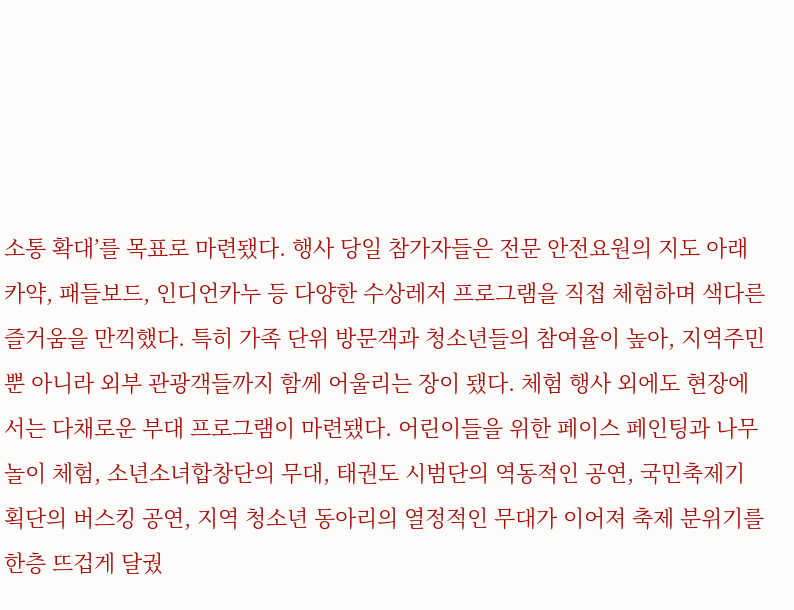소통 확대’를 목표로 마련됐다. 행사 당일 참가자들은 전문 안전요원의 지도 아래 카약, 패들보드, 인디언카누 등 다양한 수상레저 프로그램을 직접 체험하며 색다른 즐거움을 만끽했다. 특히 가족 단위 방문객과 청소년들의 참여율이 높아, 지역주민뿐 아니라 외부 관광객들까지 함께 어울리는 장이 됐다. 체험 행사 외에도 현장에서는 다채로운 부대 프로그램이 마련됐다. 어린이들을 위한 페이스 페인팅과 나무 놀이 체험, 소년소녀합창단의 무대, 태권도 시범단의 역동적인 공연, 국민축제기획단의 버스킹 공연, 지역 청소년 동아리의 열정적인 무대가 이어져 축제 분위기를 한층 뜨겁게 달궜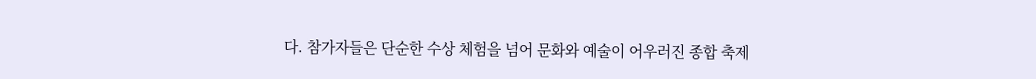다. 참가자들은 단순한 수상 체험을 넘어 문화와 예술이 어우러진 종합 축제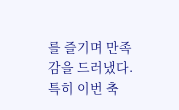를 즐기며 만족감을 드러냈다. 특히 이번 축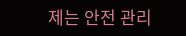제는 안전 관리